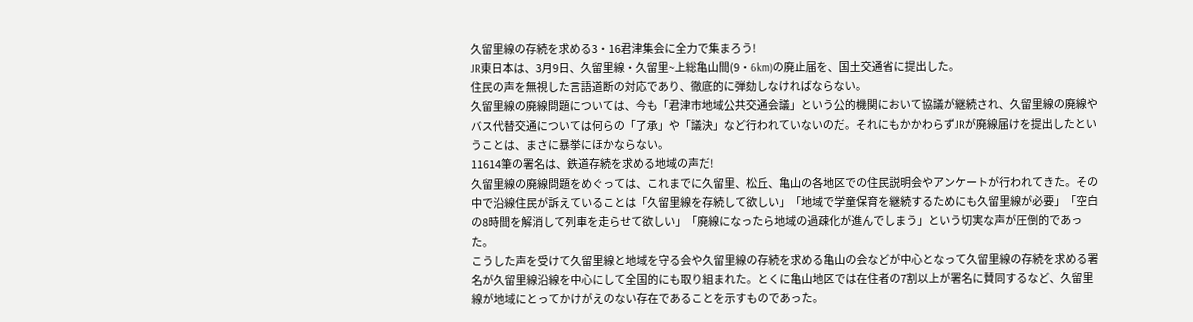久留里線の存続を求める3・16君津集会に全力で集まろう!
JR東日本は、3月9日、久留里線・久留里~上総亀山間(9・6km)の廃止届を、国土交通省に提出した。
住民の声を無視した言語道断の対応であり、徹底的に弾劾しなければならない。
久留里線の廃線問題については、今も「君津市地域公共交通会議」という公的機関において協議が継続され、久留里線の廃線やバス代替交通については何らの「了承」や「議決」など行われていないのだ。それにもかかわらずJRが廃線届けを提出したということは、まさに暴挙にほかならない。
11614筆の署名は、鉄道存続を求める地域の声だ!
久留里線の廃線問題をめぐっては、これまでに久留里、松丘、亀山の各地区での住民説明会やアンケートが行われてきた。その中で沿線住民が訴えていることは「久留里線を存続して欲しい」「地域で学童保育を継続するためにも久留里線が必要」「空白の8時間を解消して列車を走らせて欲しい」「廃線になったら地域の過疎化が進んでしまう」という切実な声が圧倒的であった。
こうした声を受けて久留里線と地域を守る会や久留里線の存続を求める亀山の会などが中心となって久留里線の存続を求める署名が久留里線沿線を中心にして全国的にも取り組まれた。とくに亀山地区では在住者の7割以上が署名に賛同するなど、久留里線が地域にとってかけがえのない存在であることを示すものであった。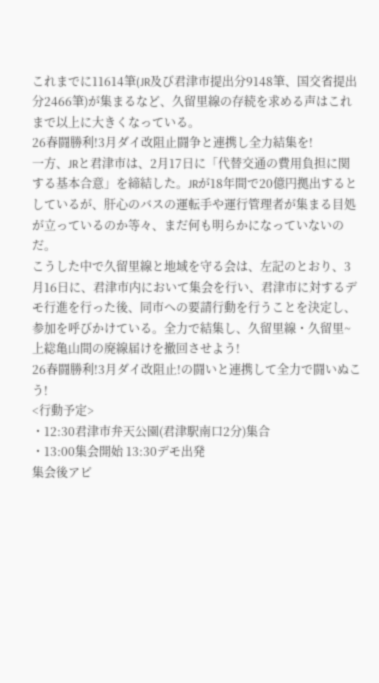これまでに11614筆(JR及び君津市提出分9148筆、国交省提出分2466筆)が集まるなど、久留里線の存続を求める声はこれまで以上に大きくなっている。
26春闘勝利!3月ダイ改阻止闘争と連携し全力結集を!
一方、JRと君津市は、2月17日に「代替交通の費用負担に関する基本合意」を締結した。JRが18年間で20億円拠出するとしているが、肝心のバスの運転手や運行管理者が集まる目処が立っているのか等々、まだ何も明らかになっていないのだ。
こうした中で久留里線と地域を守る会は、左記のとおり、3月16日に、君津市内において集会を行い、君津市に対するデモ行進を行った後、同市への要請行動を行うことを決定し、参加を呼びかけている。全力で結集し、久留里線・久留里~上総亀山間の廃線届けを撤回させよう!
26春闘勝利!3月ダイ改阻止!の闘いと連携して全力で闘いぬこう!
<行動予定>
・12:30君津市弁天公園(君津駅南口2分)集合
・13:00集会開始 13:30デモ出発
集会後アピ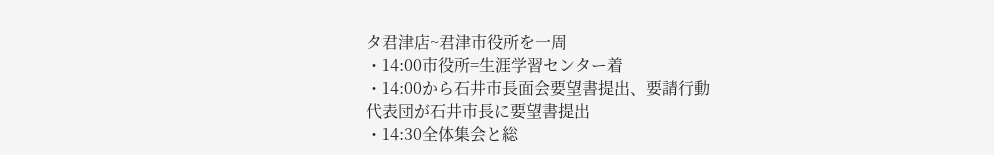タ君津店~君津市役所を一周
・14:00市役所=生涯学習センター着
・14:00から石井市長面会要望書提出、要請行動
代表団が石井市長に要望書提出
・14:30全体集会と総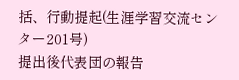括、行動提起(生涯学習交流センター201号)
提出後代表団の報告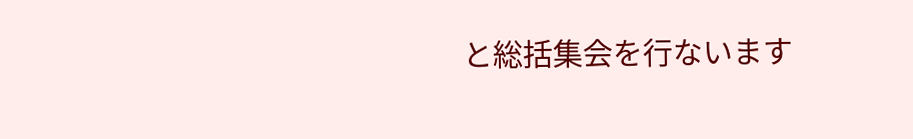と総括集会を行ないます